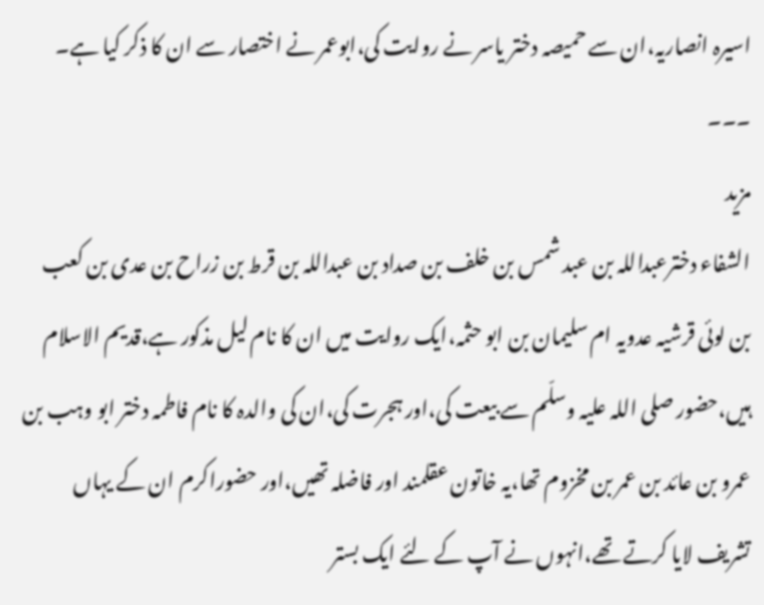اسیرہ انصاریہ،ان سے حمیصہ دختر یاسر نے روایت کی،ابوعمر نے اختصار سے ان کا ذکر کیا ہے۔ ۔۔۔
مزید
الشفاء دخترعبداللہ بن عبد شمس بن خلف بن صداد بن عبداللہ بن قرط بن زراح بن عدی بن کعب بن لوئی قرشیہ عدویہ ام سلیمان بن ابو حثمہ،ایک روایت میں ان کا نام لیل مذکور ہے،قدیم الاسلام ہیں،حضور صلی اللہ علیہ وسلّم سے بیعت کی،اور ہجرت کی،ان کی والدہ کا نام فاطمہ دختر ابو وہب بن عمرو بن عائد بن عمر بن مخزوم تھا،یہ خاتون عقلمند اور فاضلہ تھیں،اور حضوراکرم ان کے یہاں تشریف لایا کرتے تھے،انہوں نے آپ کے لئے ایک بستر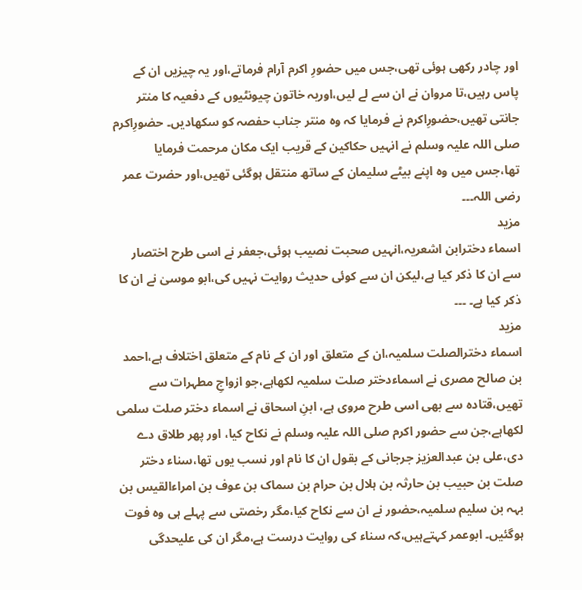اور چادر رکھی ہوئی تھی،جس میں حضورِ اکرم آرام فرماتے،اور یہ چیزیں ان کے پاس رہیں،تا مروان نے ان سے لے لیں،اوریہ خاتون چیونٹیوں کے دفعیہ کا منتر جانتی تھیں،حضورِاکرم نے فرمایا کہ وہ منتر جناب حفصہ کو سکھادیں۔ حضورِاکرم صلی اللہ علیہ وسلم نے انہیں حکاکین کے قریب ایک مکان مرحمت فرمایا تھا،جس میں وہ اپنے بیٹے سلیمان کے ساتھ منتقل ہوگئی تھیں،اور حضرت عمر رضی اللہ۔۔۔
مزید
اسماء دخترابن اشعریہ،انہیں صحبت نصیب ہوئی،جعفر نے اسی طرح اختصار سے ان کا ذکر کیا ہے،لیکن ان سے کوئی حدیث روایت نہیں کی،ابو موسیٰ نے ان کا ذکر کیا ہے۔ ۔۔۔
مزید
اسماء دخترالصلت سلمیہ،ان کے متعلق اور ان کے نام کے متعلق اختلاف ہے،احمد بن صالح مصری نے اسماءدختر صلت سلمیہ لکھاہے،جو ازواجِ مطہرات سے تھیں،قتادہ سے بھی اسی طرح مروی ہے، ابنِ اسحاق نے اسماء دختر صلت سلمی لکھاہے،جن سے حضور اکرم صلی اللہ علیہ وسلم نے نکاح کیا، اور پھر طلاق دے دی،علی بن عبدالعزیز جرجانی کے بقول ان کا نام اور نسب یوں تھا،سناء دختر صلت بن حبیب بن حارثہ بن ہلال بن حرام بن سماک بن عوف بن امراءالقیس بن بہہ بن سلیم سلمیہ،حضور نے ان سے نکاح کیا،مگر رخصتی سے پہلے ہی وہ فوت ہوگئیں۔ ابوعمر کہتےہیں،کہ سناء کی روایت درست ہے،مگر ان کی علیحدگی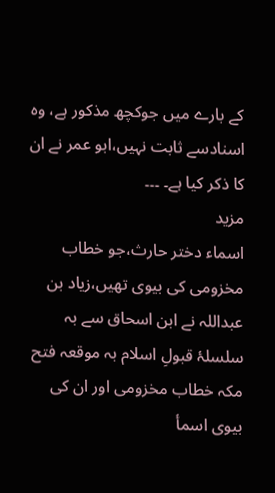کے بارے میں جوکچھ مذکور ہے، وہ اسنادسے ثابت نہیں،ابو عمر نے ان کا ذکر کیا ہے۔ ۔۔۔
مزید
اسماء دختر حارث،جو خطاب مخزومی کی بیوی تھیں،زیاد بن عبداللہ نے ابن اسحاق سے بہ سلسلۂ قبولِ اسلام بہ موقعہ فتح مکہ خطاب مخزومی اور ان کی بیوی اسمأ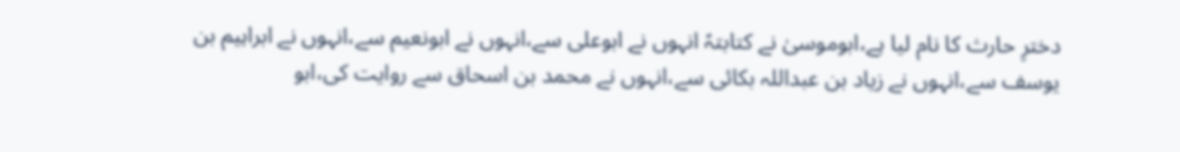دخترِ حارث کا نام لیا ہے،ابوموسیٰ نے کتابتہً انہوں نے ابوعلی سے،انہوں نے ابونعیم سے،انہوں نے ابراہیم بن یوسف سے،انہوں نے زیاد بن عبداللہ بکائی سے،انہوں نے محمد بن اسحاق سے روایت کی،ابو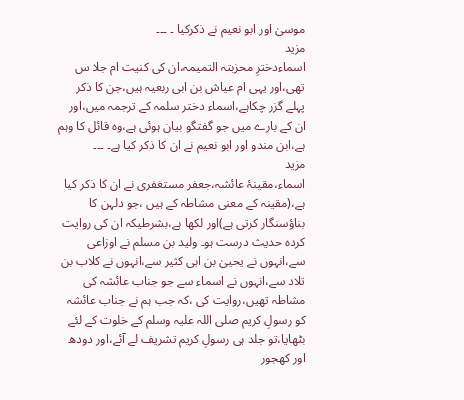موسیٰ اور ابو نعیم نے ذکرکیا ۔ ۔۔۔
مزید
اسماءدخترِ محزبتہ التمیمہ،ان کی کنیت ام جلا س تھی،اور یہی ام عیاش بن ابی ربعیہ ہیں،جن کا ذکر پہلے گزر چکاہے،اسماء دختر سلمہ کے ترجمہ میں،اور ان کے بارے میں جو گفتگو بیان ہوئی ہے،وہ قائل کا وہم ہے،ابن مندو اور ابو نعیم نے ان کا ذکر کیا ہے۔ ۔۔۔
مزید
اسماء،مقینۂ عائشہ،جعفر مستغفری نے ان کا ذکر کیا ہے،(مقینہ کے معنی مشاطہ کے ہیں ،جو دلہن کا بناؤسنگار کرتی ہے)اور لکھا ہے،بشرطیکہ ان کی روایت کردہ حدیث درست ہو۔ ولید بن مسلم نے اوزاعی سے،انہوں نے یحییٰ بن ابی کثیر سے،انہوں نے کلاب بن تلاد سے،انہوں نے اسماء سے جو جناب عائشہ کی مشاطہ تھیں،روایت کی ،کہ جب ہم نے جناب عائشہ کو رسولِ کریم صلی اللہ علیہ وسلم کے خلوت کے لئے بٹھایا،تو جلد ہی رسولِ کریم تشریف لے آئے،اور دودھ اور کھجور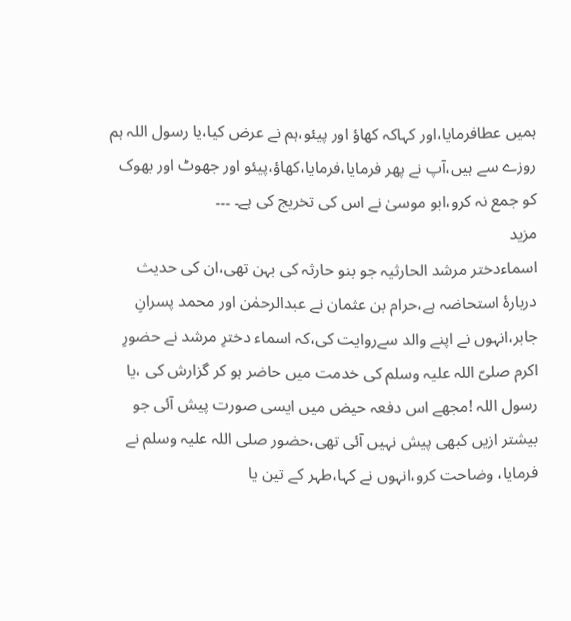ہمیں عطافرمایا،اور کہاکہ کھاؤ اور پیئو،ہم نے عرض کیا،یا رسول اللہ ہم روزے سے ہیں،آپ نے پھر فرمایا،فرمایا،کھاؤ،پیئو اور جھوٹ اور بھوک کو جمع نہ کرو،ابو موسیٰ نے اس کی تخریج کی ہے۔ ۔۔۔
مزید
اسماءدختر مرشد الحارثیہ جو بنو حارثہ کی بہن تھی،ان کی حدیث دربارۂ استحاضہ ہے،حرام بن عثمان نے عبدالرحمٰن اور محمد پسرانِ جابر،انہوں نے اپنے والد سےروایت کی،کہ اسماء دخترِ مرشد نے حضورِ اکرم صلیّ اللہ علیہ وسلم کی خدمت میں حاضر ہو کر گزارش کی ،یا رسول اللہ !مجھے اس دفعہ حیض میں ایسی صورت پیش آئی جو بیشتر ازیں کبھی پیش نہیں آئی تھی،حضور صلی اللہ علیہ وسلم نے فرمایا، وضاحت کرو،انہوں نے کہا،طہر کے تین یا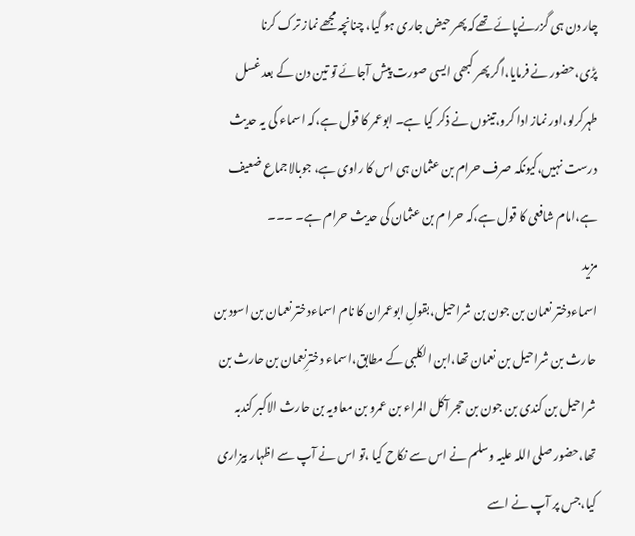چار دن ہی گزرنےپائے تھےکہ پھر حیض جاری ہو گیا، چنانچہ مجھے نماز ترک کرنا پڑی،حضور نے فرمایا،اگر پھر کبھی ایسی صورت پیش آجائے تو تین دن کے بعد غسل طہرکرلو،اور نماز ادا کرو،تینوں نے ذکر کیا ہے۔ ابوعمر کا قول ہے،کہ اسماء کی یہ حدیث درست نہیں،کیونکہ صرف حرام بن عثمان ہی اس کا راوی ہے، جوبالاجماع ضعیف ہے،امام شافعی کا قول ہے،کہ حرا م بن عثمان کی حدیث حرام ہے۔ ۔۔۔
مزید
اسماءدختر نعمان بن جون بن شراحیل،بقولِ ابوعمران کا نام اسماءدختر نعمان بن اسود بن حارث بن شراحیل بن نعمان تھا،ابن الکلبی کے مطابق،اسماء دخترِنعمان بن حارث بن شراحیل بن کندی بن جون بن حجر آکل المراء بن عمرو بن معاویہ بن حارث الاکبر کندبہ تھا،حضور صلی اللہ علیہ وسلم نے اس سے نکاح کیا ،تو اس نے آپ سے اظہار بیزاری کیا،جس پر آپ نے اسے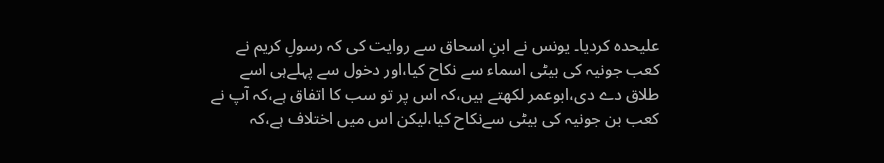علیحدہ کردیا۔ یونس نے ابنِ اسحاق سے روایت کی کہ رسولِ کریم نے کعب جونیہ کی بیٹی اسماء سے نکاح کیا،اور دخول سے پہلےہی اسے طلاق دے دی،ابوعمر لکھتے ہیں،کہ اس پر تو سب کا اتفاق ہے،کہ آپ نے کعب بن جونیہ کی بیٹی سےنکاح کیا،لیکن اس میں اختلاف ہے،کہ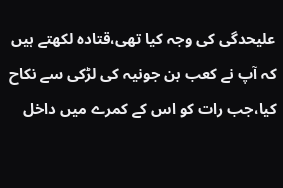علیحدگی کی وجہ کیا تھی،قتادہ لکھتے ہیں کہ آپ نے کعب بن جونیہ کی لڑکی سے نکاح کیا،جب رات کو اس کے کمرے میں داخل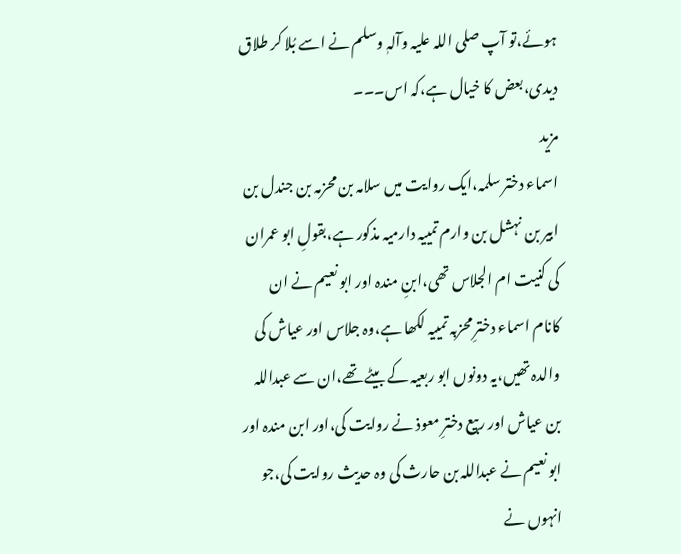ہوئے،تو آپ صلی اللہ علیہ وآلہٖ وسلم نے اسے بُلا کر طلاق دیدی،بعض کا خیال ہے،کہ اس۔۔۔
مزید
اسماء دختر سلمہ،ایک روایت میں سلامہ بن محزمہ بن جندل بن ابیر بن نہشل بن وارم تمییہ دارمیہ مذکور ہے،بقولِ ابو عمران کی کنیت ام الجلاس تھی،ابنِ مندہ اور ابو نعیم نے ان کانام اسماء دخترِ محزبہ تمییہ لکھا ہے،وہ جلاس اور عیاش کی والدہ تھیں،یہ دونوں ابو ربعیہ کے بیٹے تھے،ان سے عبداللہ بن عیاش اور ربیع دخترِ معوذ نے روایت کی،اور ابن مندہ اور ابو نعیم نے عبداللہ بن حارث کی وہ حدیث روایت کی،جو انہوں نے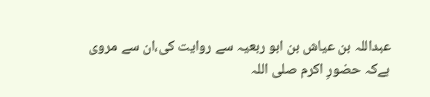عبداللہ بن عیاش بن ابو ربعیہ سے روایت کی،ان سے مروی ہےکہ حضورِ اکرم صلی اللہ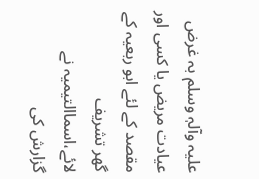علیہ وآلہٖ وسلم بہ غرض عیادت مریض یا کسی اور مقصد کے لئے ابو ربعیہ کے گھر تشریف لائے،اسماالتیمیہ نے گزارش کی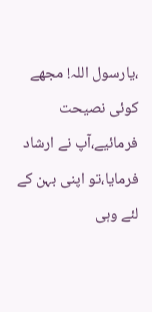،یارسول اللہ! مجھے کوئی نصیحت فرمائیے،آپ نے ارشاد فرمایا،تو اپنی بہن کے لئے وہی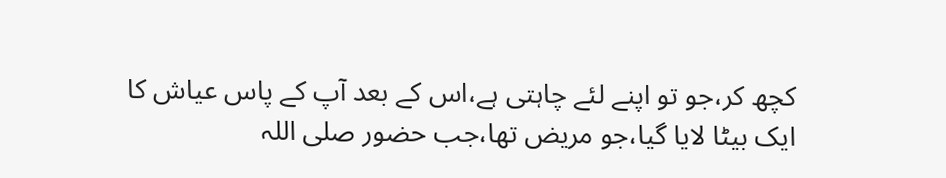کچھ کر،جو تو اپنے لئے چاہتی ہے،اس کے بعد آپ کے پاس عیاش کا ایک بیٹا لایا گیا،جو مریض تھا،جب حضور صلی اللہ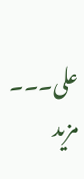علی۔۔۔
مزید